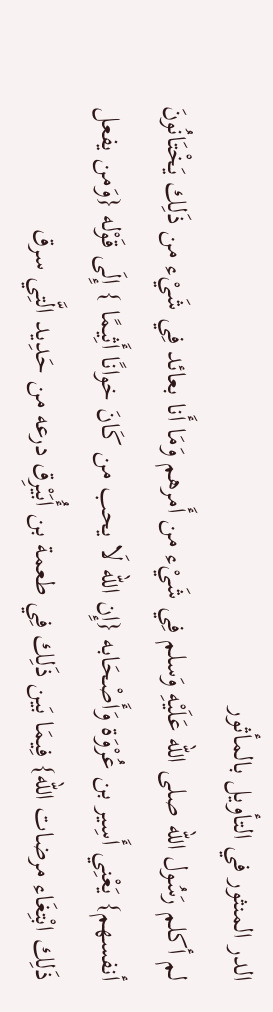الدر المنثور في التأويل بالمأثور
لم أكلم رَسُول الله صلى الله عَلَيْهِ وَسلم فِي شَيْء من أَمرهم وَمَا أَنا بعائد فِي شَيْء من ذَلِك يَخْتَانُونَ أنفسهم} يَعْنِي أَسِير بن عُرْوَة وَأَصْحَابه {إِن الله لَا يحب من كَانَ خوانًا أَثِيمًا } إِلَى قَوْله {وَمن يفعل ذَلِك ابْتِغَاء مرضات الله} فِيمَا بَين ذَلِك فِي طعمة بن أُبَيْرِق درعه من حَدِيد الَّتِي سرق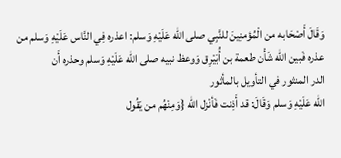وَقَالَ أَصْحَابه من الْمُؤمنِينَ للنَّبِي صلى الله عَلَيْهِ وَسلم: اعذره فِي النَّاس عَلَيْهِ وَسلم من عذره فَبين الله شَأْن طعمة بن أُبَيْرِق وَوعظ نبيه صلى الله عَلَيْهِ وَسلم وحذره أَن
الدر المنثور في التأويل بالمأثور
الله عَلَيْهِ وَسلم وَقَالَ: قد أَذِنت فَأنْزل الله {وَمِنْهُم من يَقُول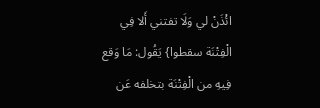ائْذَنْ لي وَلَا تفتني أَلا فِي الْفِتْنَة سقطوا} يَقُول: مَا وَقع فِيهِ من الْفِتْنَة بتخلفه عَن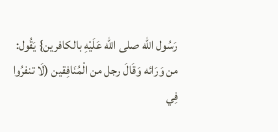رَسُول الله صلى الله عَلَيْهِ بالكافرين} يَقُول: من وَرَائه وَقَالَ رجل من الْمُنَافِقين (لَا تنفرُوا فِي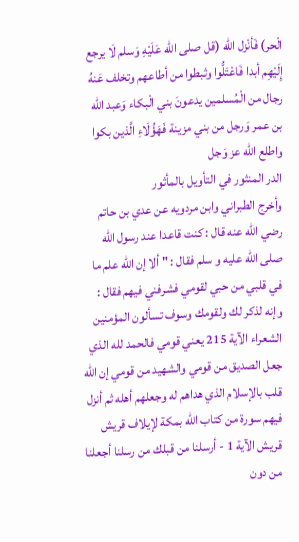الْحر) فَأنْزل الله (قل صلى الله عَلَيْهِ وَسلم لَا يرجع إِلَيْهِم أبدا فَاعْتَلُّوا وثبطوا من أطاعهم وتخلف عَنهُ رجال من الْمُسلمين يدعونَ بني الْبكاء وَعبد الله بن عمر وَرجل من بني مزينة فَهَؤُلَاءِ الَّذين بكوا واطلع الله عز وَجل
الدر المنثور في التأويل بالمأثور
وأخرج الطبراني وابن مردويه عن عدي بن حاتم رضي الله عنه قال : كنت قاعدا عند رسول الله صلى الله عليه و سلم فقال : " ألا إن الله علم ما في قلبي من حبي لقومي فشرفني فيهم فقال : وإنه لذكر لك ولقومك وسوف تسألون المؤمنين الشعراء الآية 215 يعني قومي فالحمد لله الذي جعل الصديق من قومي والشهيد من قومي إن الله قلب بالإسلام الذي هداهم له وجعلهم أهله ثم أنزل فيهم سورة من كتاب الله بمكة لإيلاف قريش قريش الآية 1 - أرسلنا من قبلك من رسلنا أجعلنا من دون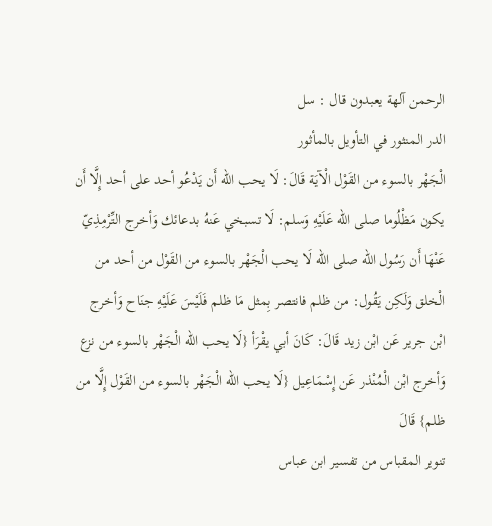الرحمن آلهة يعبدون قال : سل
الدر المنثور في التأويل بالمأثور
الْجَهْر بالسوء من القَوْل الْآيَة قَالَ: لَا يحب الله أَن يَدْعُو أحد على أحد إِلَّا أَن يكون مَظْلُوما صلى الله عَلَيْهِ وَسلم: لَا تسبخي عَنهُ بدعائك وَأخرج التِّرْمِذِيّ عَنْهَا أَن رَسُول الله صلى الله لَا يحب الْجَهْر بالسوء من القَوْل من أحد من الْخلق وَلَكِن يَقُول: من ظلم فانتصر بِمثل مَا ظلم فَلَيْسَ عَلَيْهِ جنَاح وَأخرج ابْن جرير عَن ابْن زيد قَالَ: كَانَ أبي يقْرَأ {لَا يحب الله الْجَهْر بالسوء من نزع وَأخرج ابْن الْمُنْذر عَن إِسْمَاعِيل {لَا يحب الله الْجَهْر بالسوء من القَوْل إِلَّا من ظلم} قَالَ
تنوير المقباس من تفسير ابن عباس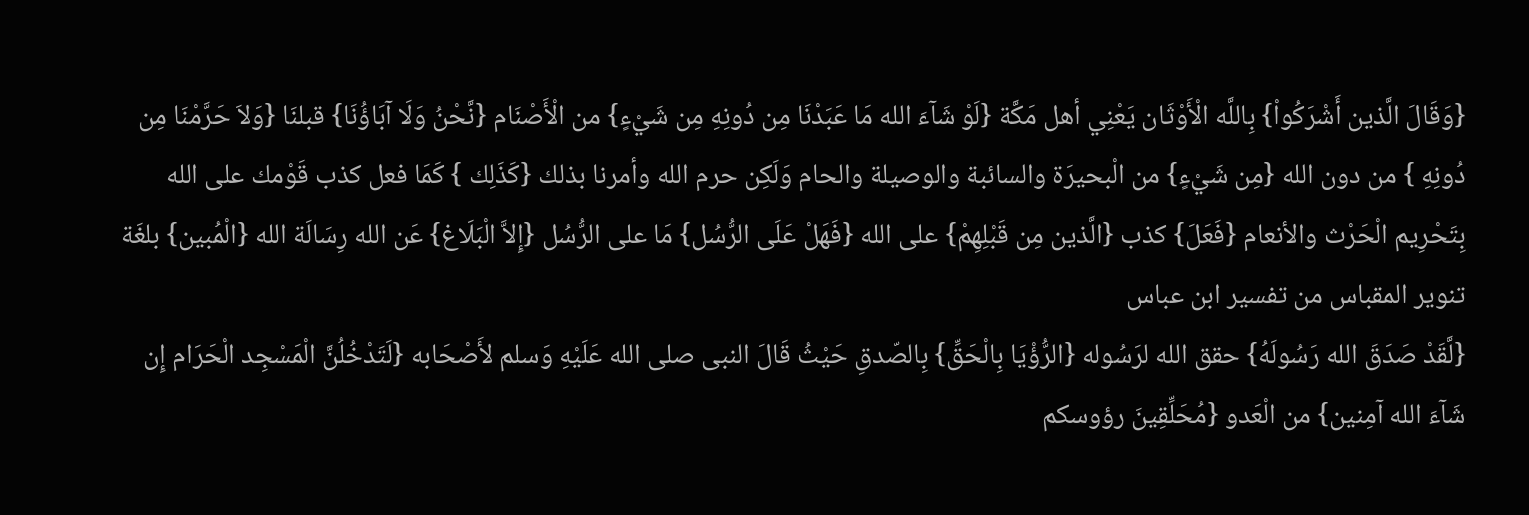{وَقَالَ الَّذين أَشْرَكُواْ} بِاللَّه الْأَوْثَان يَعْنِي أهل مَكَّة {لَوْ شَآءَ الله مَا عَبَدْنَا مِن دُونِهِ مِن شَيْءٍ} من الْأَصْنَام {نَّحْنُ وَلَا آبَاؤُنَا} قبلنَا {وَلاَ حَرَّمْنَا مِن دُونِهِ } من دون الله {مِن شَيْءٍ} من الْبحيرَة والسائبة والوصيلة والحام وَلَكِن حرم الله وأمرنا بذلك {كَذَلِك } كَمَا فعل كذب قَوْمك على الله بِتَحْرِيم الْحَرْث والأنعام {فَعَلَ} كذب {الَّذين مِن قَبْلِهِمْ} على الله {فَهَلْ عَلَى الرُّسُل} مَا على الرُّسُل {إِلاَّ الْبَلَاغ} عَن الله رِسَالَة الله {الْمُبين} بلغَة
تنوير المقباس من تفسير ابن عباس
{لَّقَدْ صَدَقَ الله رَسُولَهُ} حقق الله لرَسُوله {الرُّؤْيَا بِالْحَقِّ} بِالصّدقِ حَيْثُ قَالَ النبى صلى الله عَلَيْهِ وَسلم لأَصْحَابه {لَتَدْخُلُنَّ الْمَسْجِد الْحَرَام إِن شَآءَ الله آمِنين} من الْعَدو {مُحَلِّقِينَ رؤوسكم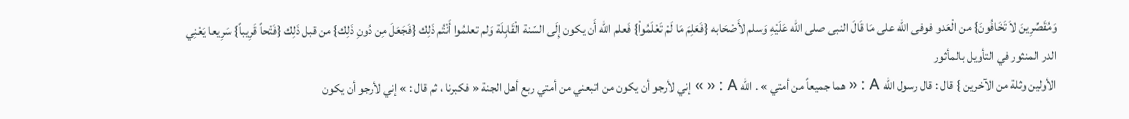وَمُقَصِّرِينَ لاَ تَخَافُونَ} من الْعَدو فوفى الله على مَا قَالَ النبى صلى الله عَلَيْهِ وَسلم لأَصْحَابه {فَعَلِمَ مَا لَمْ تَعْلَمُواْ} فَعلم الله أَن يكون إِلَى السّنة الْقَابِلَة وَلم تعلمُوا أَنْتُم ذَلِك {فَجَعَلَ مِن دُونِ ذَلِك} من قبل ذَلِك {فَتْحاً قَرِيباً} سَرِيعا يَعْنِي
الدر المنثور في التأويل بالمأثور
الأولين وثلة من الآخرين } قال : قال رسول الله A : « هما جميعاً من أمتي » . الله A : « » إني لأرجو أن يكون من اتبعني من أمتي ربع أهل الجنة « فكبرنا ، ثم قال : » إني لأرجو أن يكون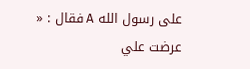على رسول الله A فقال : « عرضت علي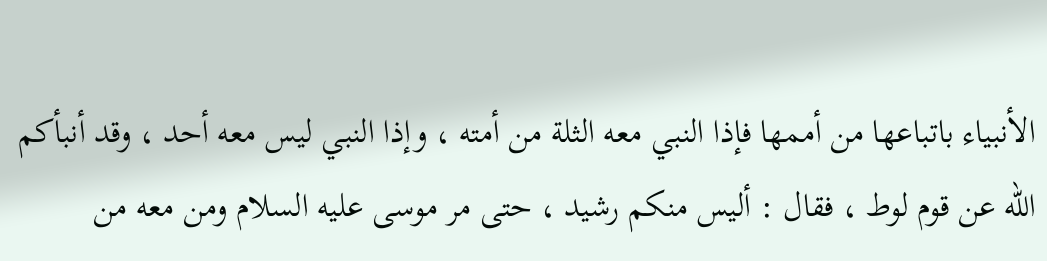الأنبياء باتباعها من أممها فإذا النبي معه الثلة من أمته ، وإذا النبي ليس معه أحد ، وقد أنبأكم الله عن قوم لوط ، فقال : أليس منكم رشيد ، حتى مر موسى عليه السلام ومن معه من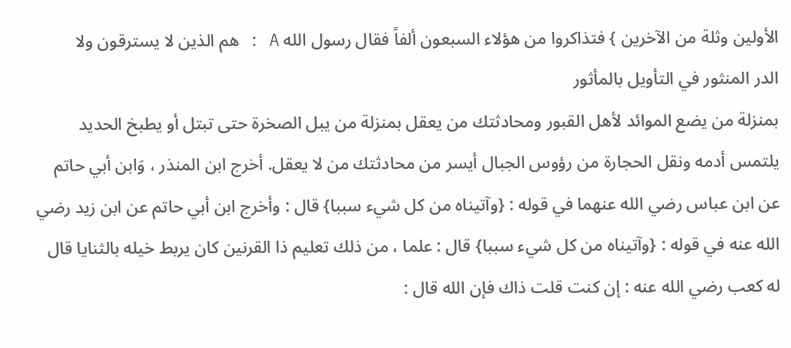الأولين وثلة من الآخرين } فتذاكروا من هؤلاء السبعون ألفاً فقال رسول الله A : هم الذين لا يسترقون ولا
الدر المنثور في التأويل بالمأثور
بمنزلة من يضع الموائد لأهل القبور ومحادثتك من يعقل بمنزلة من يبل الصخرة حتى تبتل أو يطبخ الحديد يلتمس أدمه ونقل الحجارة من رؤوس الجبال أيسر من محادثتك من لا يعقل. أخرج ابن المنذر ، وَابن أبي حاتم عن ابن عباس رضي الله عنهما في قوله : {وآتيناه من كل شيء سببا} قال : وأخرج ابن أبي حاتم عن ابن زيد رضي الله عنه في قوله : {وآتيناه من كل شيء سببا} قال : علما ، من ذلك تعليم ذا القرنين كان يربط خيله بالثنايا قال له كعب رضي الله عنه : إن كنت قلت ذاك فإن الله قال :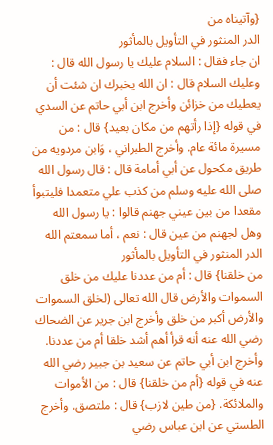{وآتيناه من
الدر المنثور في التأويل بالمأثور
ان جاء فقال : السلام عليك يا رسول الله قال : وعليك السلام قال : ان الله يخبرك ان شئت أن يعطيك من خزائن وأخرج ابن أبي حاتم عن السدي في قوله {إذا رأتهم من مكان بعيد} قال : من مسيرة مائة عام. وأخرج الطبراني ، وَابن مردويه من طريق مكحول عن أبي أمامة قال : قال رسول الله صلى الله عليه وسلم من كذب علي متعمدا فليتبوأ مقعدا من بين عيني جهنم قالوا : يا رسول الله وهل لجهنم من عين قال : نعم ، أما سمعتم الله
الدر المنثور في التأويل بالمأثور
من خلقنا} قال : أم من عددنا عليك من خلق السموات والأرض قال الله تعالى (لخلق السموات والأرض أكبر من خلق وأخرج ابن جرير عن الضحاك رضي الله عنه أنه قرأ أهم أشد خلقا أم من عددنا. وأخرج ابن أبي حاتم عن سعيد بن جبير رضي الله عنه في قوله {أم من خلقنا} قال : من الأموات والملائكة. {من طين لازب} قال : ملتصق. وأخرج الطستي عن ابن عباس رضي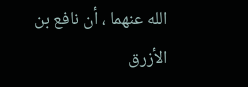الله عنهما ، أن نافع بن الأزرق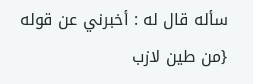سأله قال له : أخبرني عن قوله {من طين لازب